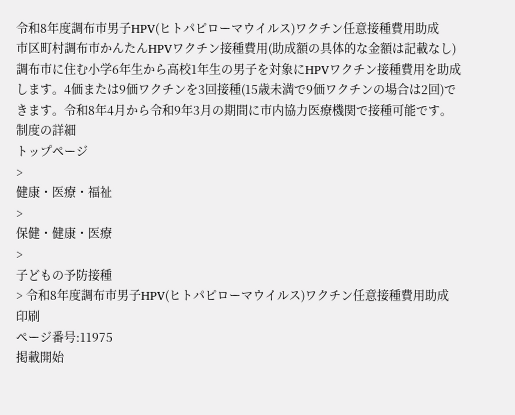令和8年度調布市男子HPV(ヒトパピローマウイルス)ワクチン任意接種費用助成
市区町村調布市かんたんHPVワクチン接種費用(助成額の具体的な金額は記載なし)
調布市に住む小学6年生から高校1年生の男子を対象にHPVワクチン接種費用を助成します。4価または9価ワクチンを3回接種(15歳未満で9価ワクチンの場合は2回)できます。令和8年4月から令和9年3月の期間に市内協力医療機関で接種可能です。
制度の詳細
トップページ
>
健康・医療・福祉
>
保健・健康・医療
>
子どもの予防接種
> 令和8年度調布市男子HPV(ヒトパピローマウイルス)ワクチン任意接種費用助成
印刷
ページ番号:11975
掲載開始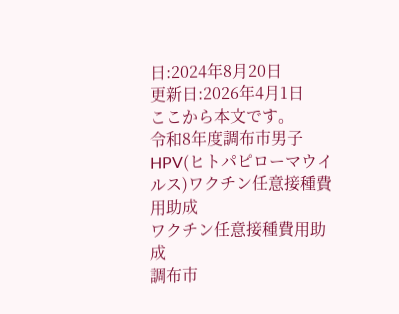日:2024年8月20日
更新日:2026年4月1日
ここから本文です。
令和8年度調布市男子HPV(ヒトパピローマウイルス)ワクチン任意接種費用助成
ワクチン任意接種費用助成
調布市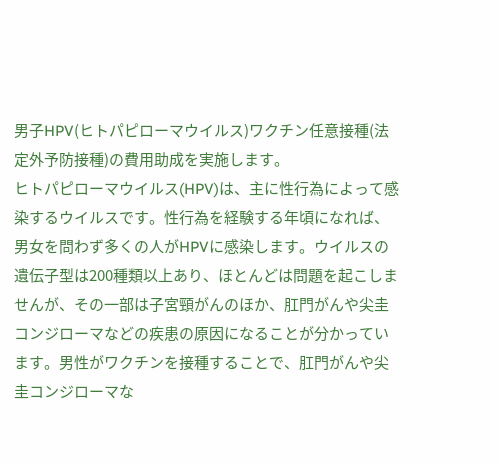男子HPV(ヒトパピローマウイルス)ワクチン任意接種(法定外予防接種)の費用助成を実施します。
ヒトパピローマウイルス(HPV)は、主に性行為によって感染するウイルスです。性行為を経験する年頃になれば、男女を問わず多くの人がHPVに感染します。ウイルスの遺伝子型は200種類以上あり、ほとんどは問題を起こしませんが、その一部は子宮頸がんのほか、肛門がんや尖圭コンジローマなどの疾患の原因になることが分かっています。男性がワクチンを接種することで、肛門がんや尖圭コンジローマな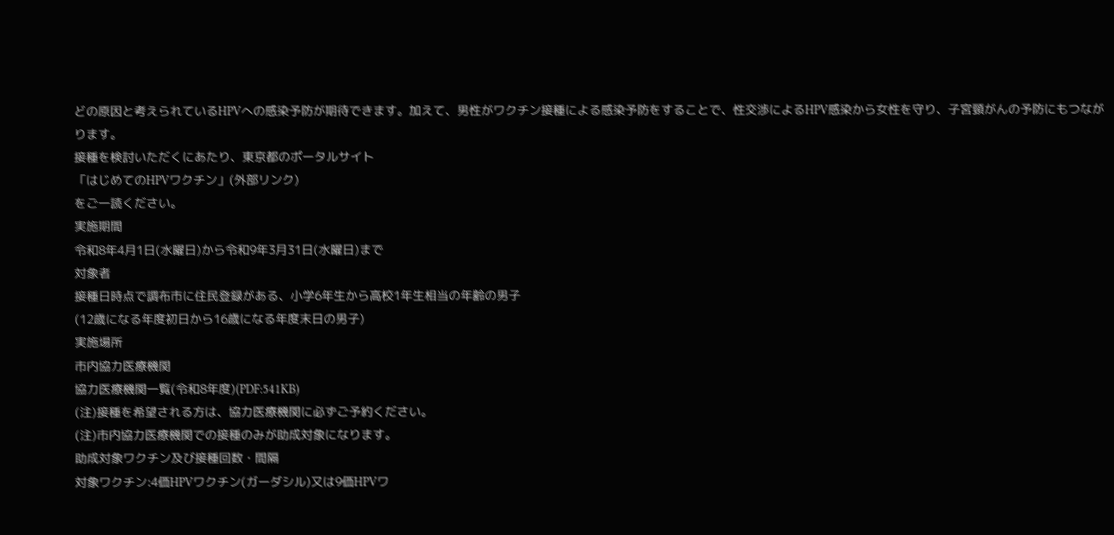どの原因と考えられているHPVへの感染予防が期待できます。加えて、男性がワクチン接種による感染予防をすることで、性交渉によるHPV感染から女性を守り、子宮頸がんの予防にもつながります。
接種を検討いただくにあたり、東京都のポータルサイト
「はじめてのHPVワクチン」(外部リンク)
をご一読ください。
実施期間
令和8年4月1日(水曜日)から令和9年3月31日(水曜日)まで
対象者
接種日時点で調布市に住民登録がある、小学6年生から高校1年生相当の年齢の男子
(12歳になる年度初日から16歳になる年度末日の男子)
実施場所
市内協力医療機関
協力医療機関一覧(令和8年度)(PDF:541KB)
(注)接種を希望される方は、協力医療機関に必ずご予約ください。
(注)市内協力医療機関での接種のみが助成対象になります。
助成対象ワクチン及び接種回数・間隔
対象ワクチン:4価HPVワクチン(ガーダシル)又は9価HPVワ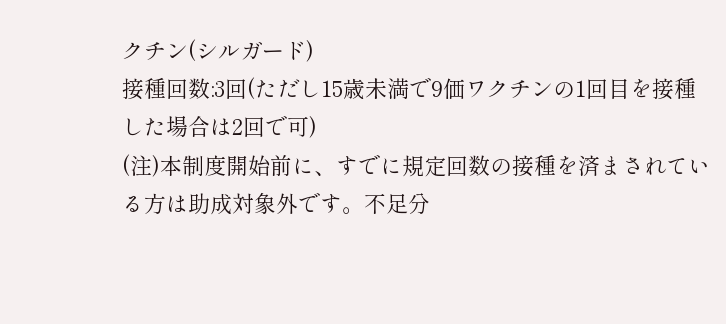クチン(シルガード)
接種回数:3回(ただし15歳未満で9価ワクチンの1回目を接種した場合は2回で可)
(注)本制度開始前に、すでに規定回数の接種を済まされている方は助成対象外です。不足分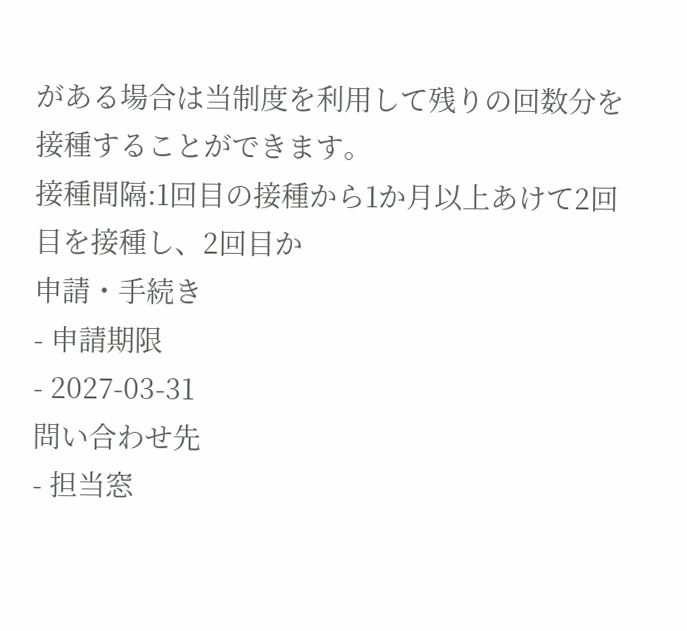がある場合は当制度を利用して残りの回数分を接種することができます。
接種間隔:1回目の接種から1か月以上あけて2回目を接種し、2回目か
申請・手続き
- 申請期限
- 2027-03-31
問い合わせ先
- 担当窓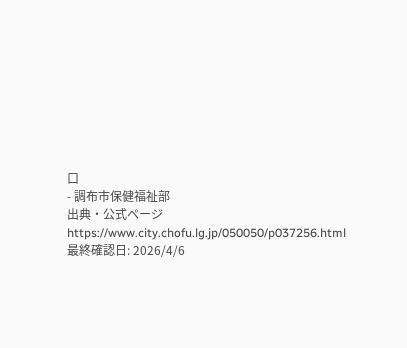口
- 調布市保健福祉部
出典・公式ページ
https://www.city.chofu.lg.jp/050050/p037256.html最終確認日: 2026/4/6